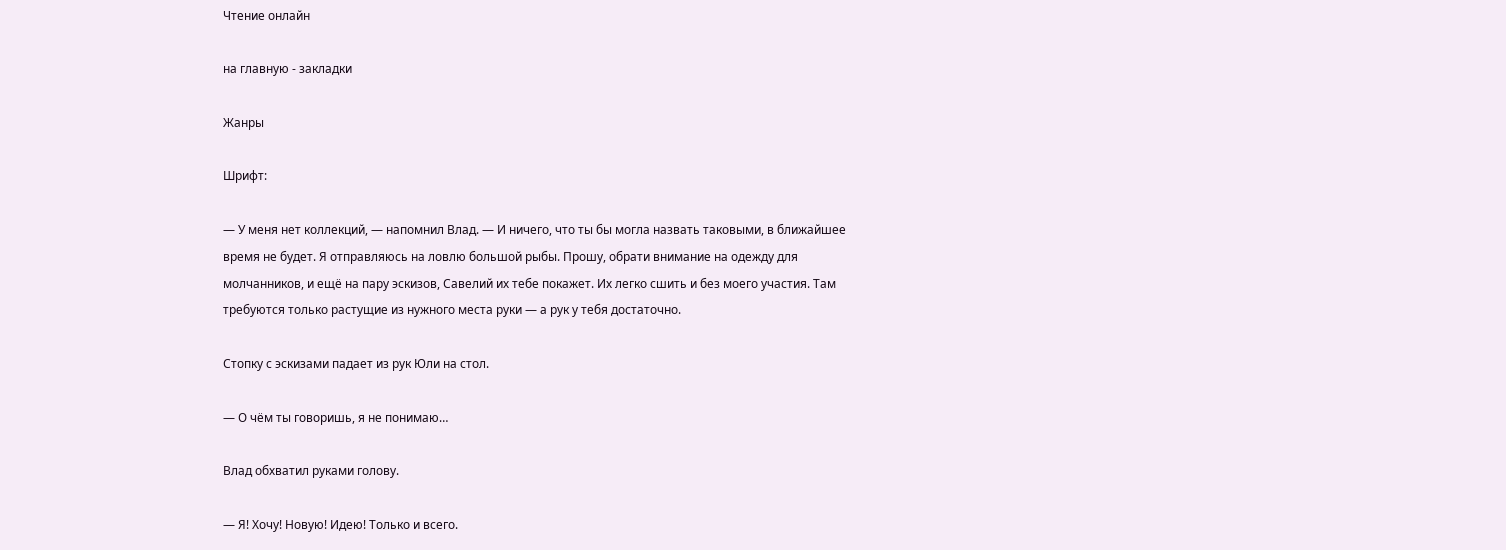Чтение онлайн

на главную - закладки

Жанры

Шрифт:

— У меня нет коллекций, — напомнил Влад. — И ничего, что ты бы могла назвать таковыми, в ближайшее время не будет. Я отправляюсь на ловлю большой рыбы. Прошу, обрати внимание на одежду для молчанников, и ещё на пару эскизов, Савелий их тебе покажет. Их легко сшить и без моего участия. Там требуются только растущие из нужного места руки — а рук у тебя достаточно.

Стопку с эскизами падает из рук Юли на стол.

— О чём ты говоришь, я не понимаю…

Влад обхватил руками голову.

— Я! Хочу! Новую! Идею! Только и всего.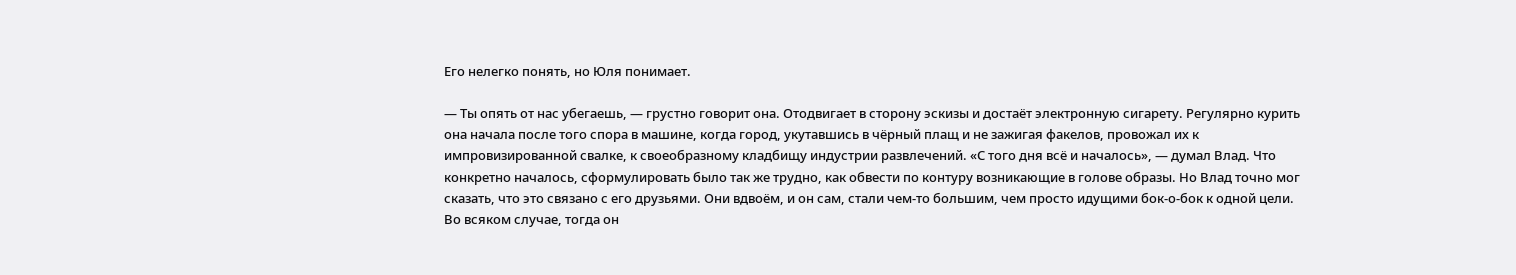Его нелегко понять, но Юля понимает.

— Ты опять от нас убегаешь, — грустно говорит она. Отодвигает в сторону эскизы и достаёт электронную сигарету. Регулярно курить она начала после того спора в машине, когда город, укутавшись в чёрный плащ и не зажигая факелов, провожал их к импровизированной свалке, к своеобразному кладбищу индустрии развлечений. «С того дня всё и началось», — думал Влад. Что конкретно началось, сформулировать было так же трудно, как обвести по контуру возникающие в голове образы. Но Влад точно мог сказать, что это связано с его друзьями. Они вдвоём, и он сам, стали чем-то большим, чем просто идущими бок-о-бок к одной цели. Во всяком случае, тогда он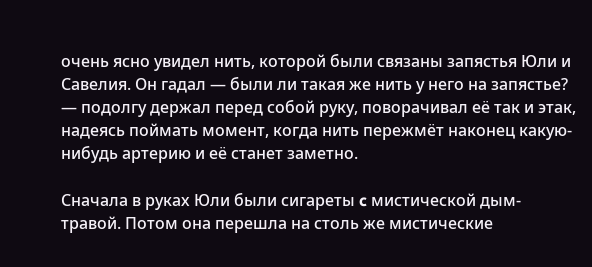очень ясно увидел нить, которой были связаны запястья Юли и Савелия. Он гадал — были ли такая же нить у него на запястье? — подолгу держал перед собой руку, поворачивал её так и этак, надеясь поймать момент, когда нить пережмёт наконец какую-нибудь артерию и её станет заметно.

Сначала в руках Юли были сигареты c мистической дым-травой. Потом она перешла на столь же мистические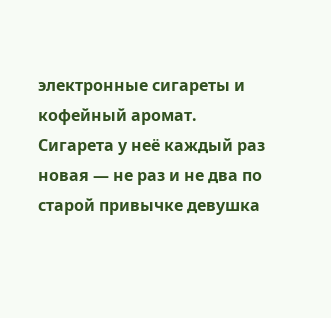электронные сигареты и кофейный аромат. Сигарета у неё каждый раз новая — не раз и не два по старой привычке девушка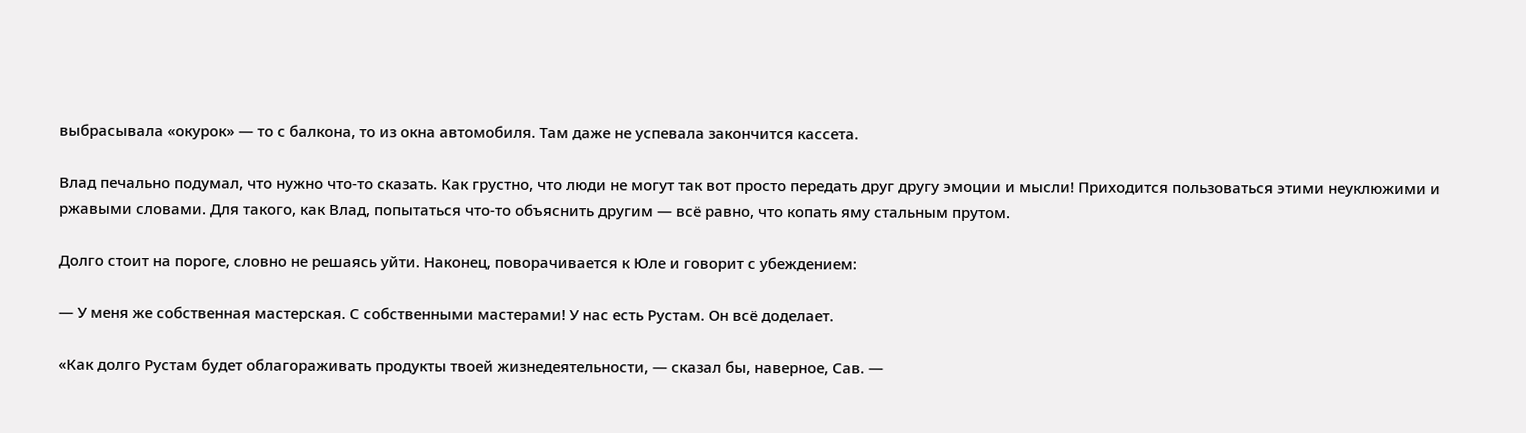выбрасывала «окурок» — то с балкона, то из окна автомобиля. Там даже не успевала закончится кассета.

Влад печально подумал, что нужно что-то сказать. Как грустно, что люди не могут так вот просто передать друг другу эмоции и мысли! Приходится пользоваться этими неуклюжими и ржавыми словами. Для такого, как Влад, попытаться что-то объяснить другим — всё равно, что копать яму стальным прутом.

Долго стоит на пороге, словно не решаясь уйти. Наконец, поворачивается к Юле и говорит с убеждением:

— У меня же собственная мастерская. С собственными мастерами! У нас есть Рустам. Он всё доделает.

«Как долго Рустам будет облагораживать продукты твоей жизнедеятельности, — сказал бы, наверное, Сав. —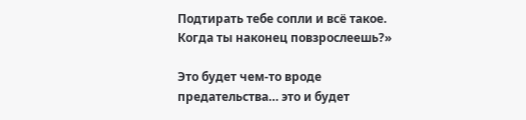Подтирать тебе сопли и всё такое. Когда ты наконец повзрослеешь?»

Это будет чем-то вроде предательства… это и будет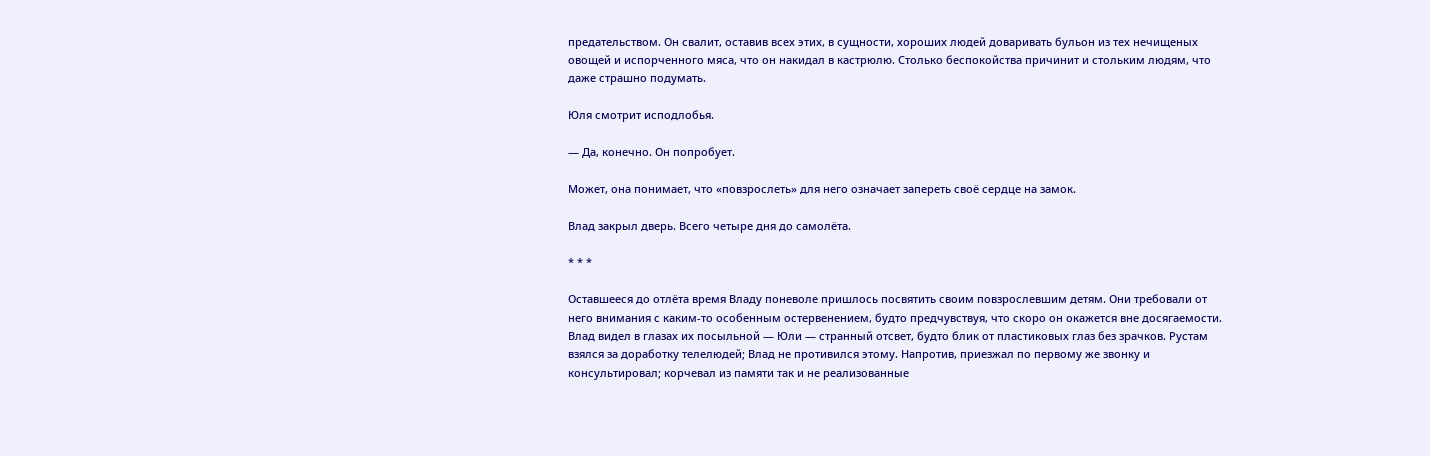предательством. Он свалит, оставив всех этих, в сущности, хороших людей доваривать бульон из тех нечищеных овощей и испорченного мяса, что он накидал в кастрюлю. Столько беспокойства причинит и стольким людям, что даже страшно подумать.

Юля смотрит исподлобья.

— Да, конечно. Он попробует.

Может, она понимает, что «повзрослеть» для него означает запереть своё сердце на замок.

Влад закрыл дверь. Всего четыре дня до самолёта.

* * *

Оставшееся до отлёта время Владу поневоле пришлось посвятить своим повзрослевшим детям. Они требовали от него внимания с каким-то особенным остервенением, будто предчувствуя, что скоро он окажется вне досягаемости. Влад видел в глазах их посыльной — Юли — странный отсвет, будто блик от пластиковых глаз без зрачков. Рустам взялся за доработку телелюдей; Влад не противился этому. Напротив, приезжал по первому же звонку и консультировал; корчевал из памяти так и не реализованные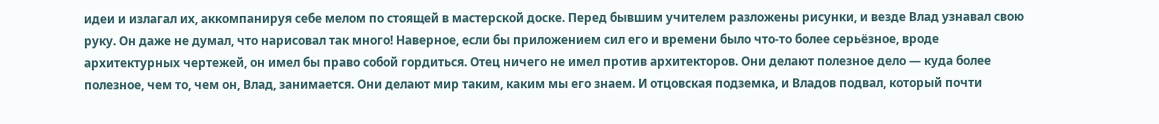идеи и излагал их, аккомпанируя себе мелом по стоящей в мастерской доске. Перед бывшим учителем разложены рисунки, и везде Влад узнавал свою руку. Он даже не думал, что нарисовал так много! Наверное, если бы приложением сил его и времени было что-то более серьёзное, вроде архитектурных чертежей, он имел бы право собой гордиться. Отец ничего не имел против архитекторов. Они делают полезное дело — куда более полезное, чем то, чем он, Влад, занимается. Они делают мир таким, каким мы его знаем. И отцовская подземка, и Владов подвал, который почти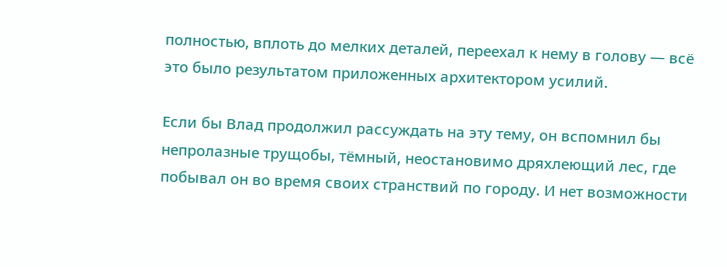полностью, вплоть до мелких деталей, переехал к нему в голову — всё это было результатом приложенных архитектором усилий.

Если бы Влад продолжил рассуждать на эту тему, он вспомнил бы непролазные трущобы, тёмный, неостановимо дряхлеющий лес, где побывал он во время своих странствий по городу. И нет возможности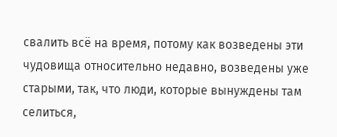свалить всё на время, потому как возведены эти чудовища относительно недавно, возведены уже старыми, так, что люди, которые вынуждены там селиться,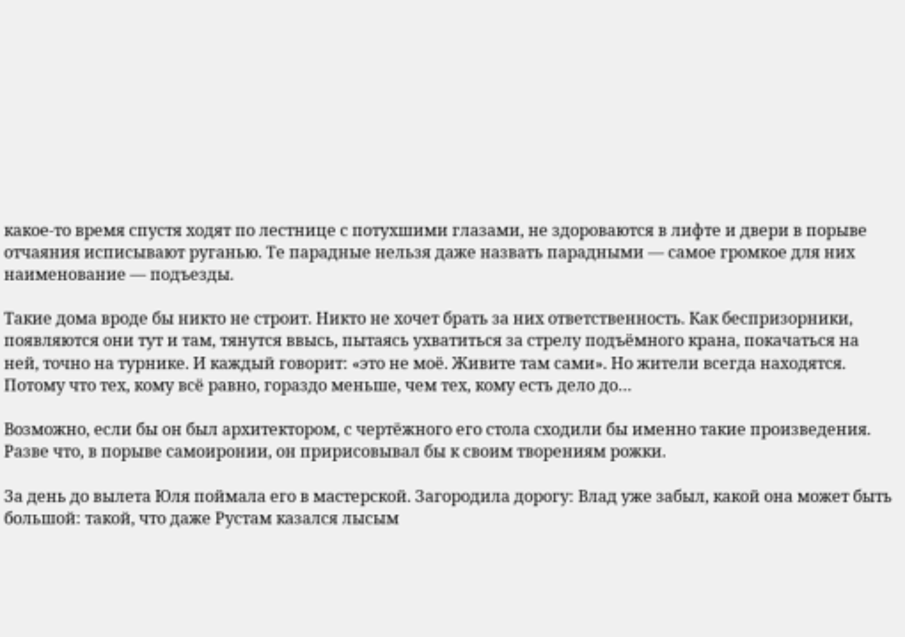какое-то время спустя ходят по лестнице с потухшими глазами, не здороваются в лифте и двери в порыве отчаяния исписывают руганью. Те парадные нельзя даже назвать парадными — самое громкое для них наименование — подъезды.

Такие дома вроде бы никто не строит. Никто не хочет брать за них ответственность. Как беспризорники, появляются они тут и там, тянутся ввысь, пытаясь ухватиться за стрелу подъёмного крана, покачаться на ней, точно на турнике. И каждый говорит: «это не моё. Живите там сами». Но жители всегда находятся. Потому что тех, кому всё равно, гораздо меньше, чем тех, кому есть дело до…

Возможно, если бы он был архитектором, с чертёжного его стола сходили бы именно такие произведения. Разве что, в порыве самоиронии, он пририсовывал бы к своим творениям рожки.

За день до вылета Юля поймала его в мастерской. Загородила дорогу: Влад уже забыл, какой она может быть большой: такой, что даже Рустам казался лысым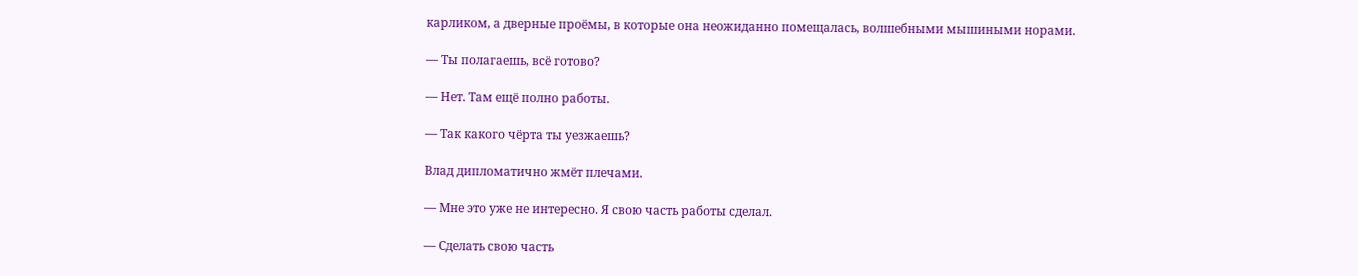карликом, а дверные проёмы, в которые она неожиданно помещалась, волшебными мышиными норами.

— Ты полагаешь, всё готово?

— Нет. Там ещё полно работы.

— Так какого чёрта ты уезжаешь?

Влад дипломатично жмёт плечами.

— Мне это уже не интересно. Я свою часть работы сделал.

— Сделать свою часть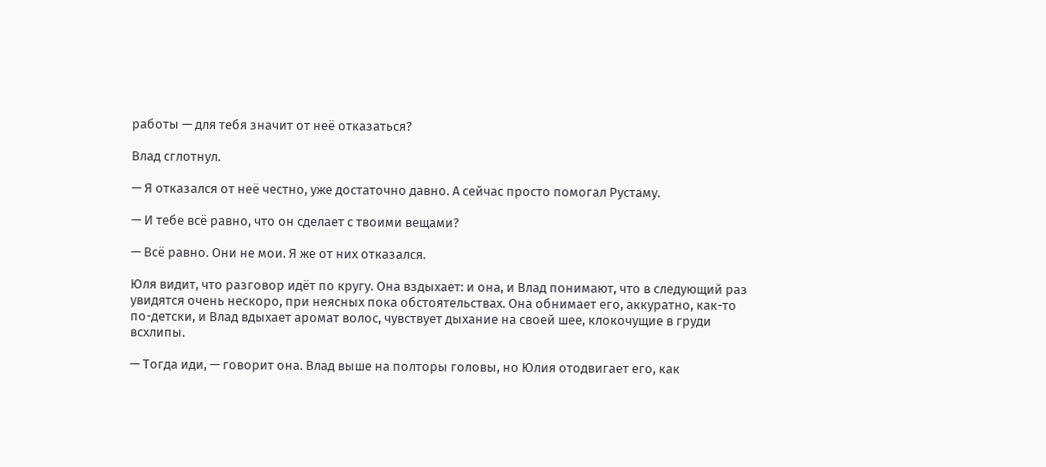работы — для тебя значит от неё отказаться?

Влад сглотнул.

— Я отказался от неё честно, уже достаточно давно. А сейчас просто помогал Рустаму.

— И тебе всё равно, что он сделает с твоими вещами?

— Всё равно. Они не мои. Я же от них отказался.

Юля видит, что разговор идёт по кругу. Она вздыхает: и она, и Влад понимают, что в следующий раз увидятся очень нескоро, при неясных пока обстоятельствах. Она обнимает его, аккуратно, как-то по-детски, и Влад вдыхает аромат волос, чувствует дыхание на своей шее, клокочущие в груди всхлипы.

— Тогда иди, — говорит она. Влад выше на полторы головы, но Юлия отодвигает его, как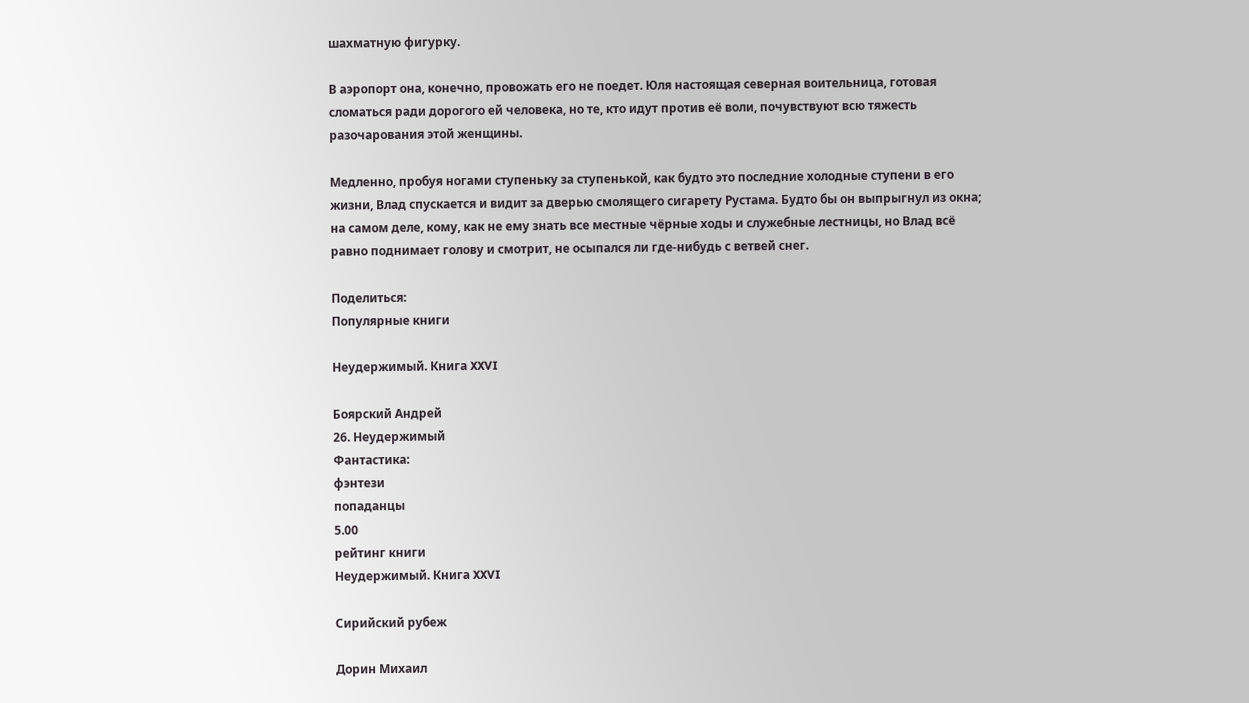шахматную фигурку.

В аэропорт она, конечно, провожать его не поедет. Юля настоящая северная воительница, готовая сломаться ради дорогого ей человека, но те, кто идут против её воли, почувствуют всю тяжесть разочарования этой женщины.

Медленно, пробуя ногами ступеньку за ступенькой, как будто это последние холодные ступени в его жизни, Влад спускается и видит за дверью смолящего сигарету Рустама. Будто бы он выпрыгнул из окна; на самом деле, кому, как не ему знать все местные чёрные ходы и служебные лестницы, но Влад всё равно поднимает голову и смотрит, не осыпался ли где-нибудь с ветвей снег.

Поделиться:
Популярные книги

Неудержимый. Книга XXVI

Боярский Андрей
26. Неудержимый
Фантастика:
фэнтези
попаданцы
5.00
рейтинг книги
Неудержимый. Книга XXVI

Сирийский рубеж

Дорин Михаил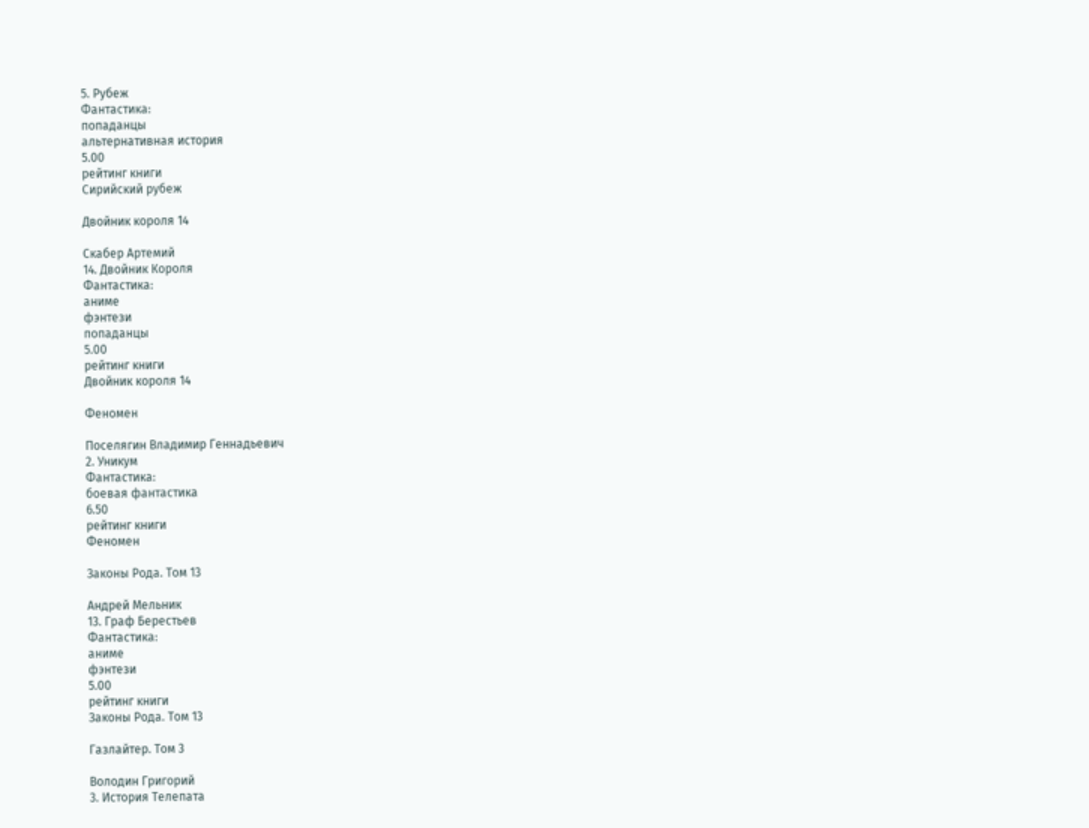5. Рубеж
Фантастика:
попаданцы
альтернативная история
5.00
рейтинг книги
Сирийский рубеж

Двойник короля 14

Скабер Артемий
14. Двойник Короля
Фантастика:
аниме
фэнтези
попаданцы
5.00
рейтинг книги
Двойник короля 14

Феномен

Поселягин Владимир Геннадьевич
2. Уникум
Фантастика:
боевая фантастика
6.50
рейтинг книги
Феномен

Законы Рода. Том 13

Андрей Мельник
13. Граф Берестьев
Фантастика:
аниме
фэнтези
5.00
рейтинг книги
Законы Рода. Том 13

Газлайтер. Том 3

Володин Григорий
3. История Телепата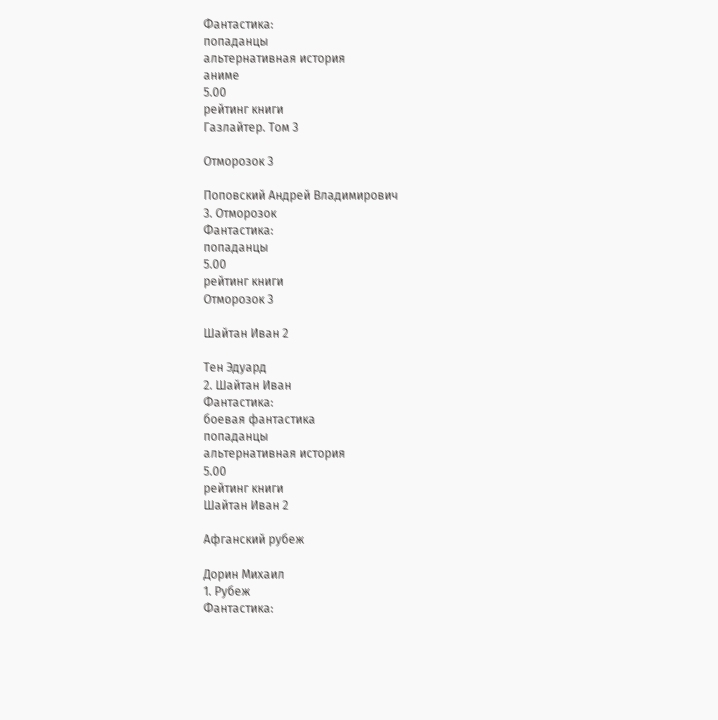Фантастика:
попаданцы
альтернативная история
аниме
5.00
рейтинг книги
Газлайтер. Том 3

Отморозок 3

Поповский Андрей Владимирович
3. Отморозок
Фантастика:
попаданцы
5.00
рейтинг книги
Отморозок 3

Шайтан Иван 2

Тен Эдуард
2. Шайтан Иван
Фантастика:
боевая фантастика
попаданцы
альтернативная история
5.00
рейтинг книги
Шайтан Иван 2

Афганский рубеж

Дорин Михаил
1. Рубеж
Фантастика: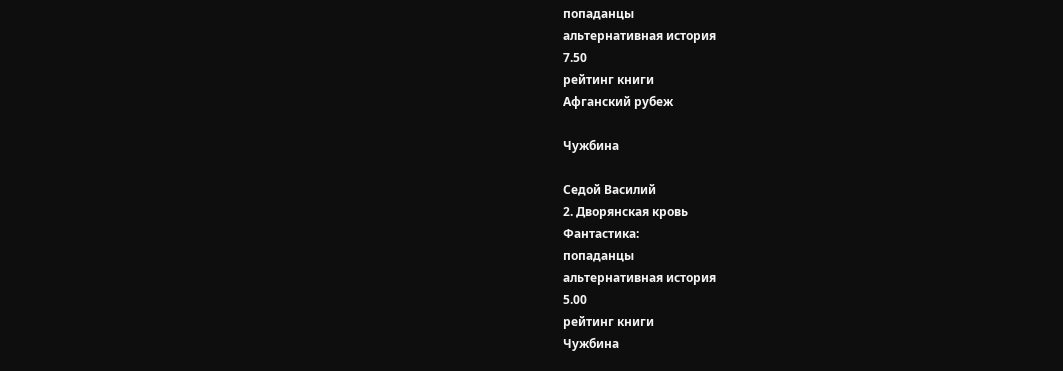попаданцы
альтернативная история
7.50
рейтинг книги
Афганский рубеж

Чужбина

Седой Василий
2. Дворянская кровь
Фантастика:
попаданцы
альтернативная история
5.00
рейтинг книги
Чужбина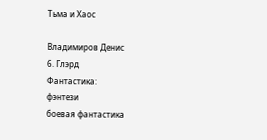Тьма и Хаос

Владимиров Денис
6. Глэрд
Фантастика:
фэнтези
боевая фантастика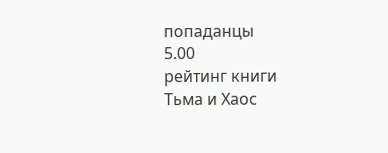попаданцы
5.00
рейтинг книги
Тьма и Хаос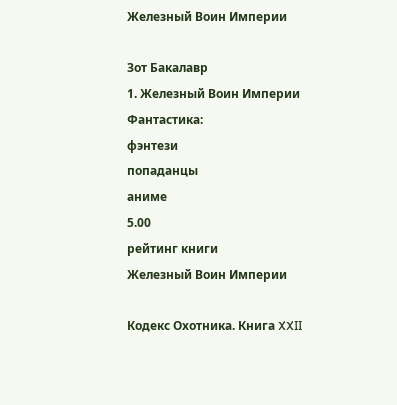Железный Воин Империи

Зот Бакалавр
1. Железный Воин Империи
Фантастика:
фэнтези
попаданцы
аниме
5.00
рейтинг книги
Железный Воин Империи

Кодекс Охотника. Книга XXII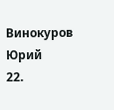Винокуров Юрий
22.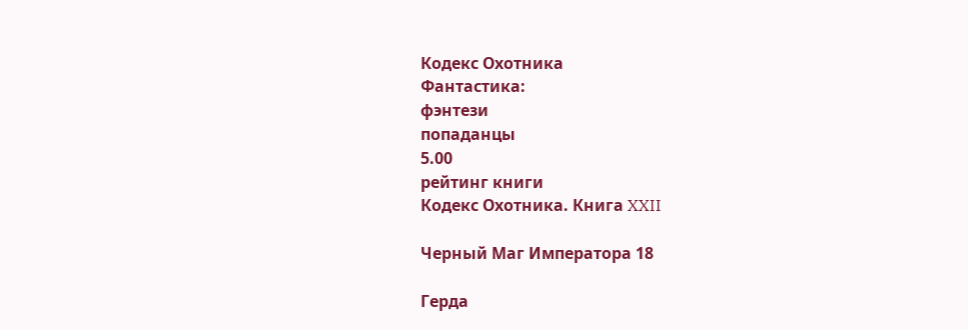Кодекс Охотника
Фантастика:
фэнтези
попаданцы
5.00
рейтинг книги
Кодекс Охотника. Книга XXII

Черный Маг Императора 18

Герда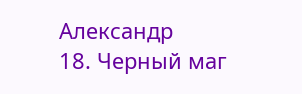Александр
18. Черный маг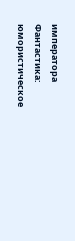императора
Фантастика:
юмористическое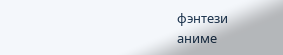фэнтези
аниме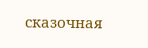сказочная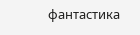фантастика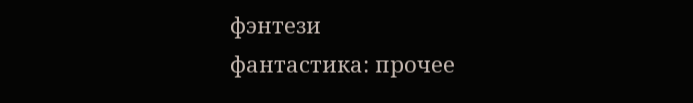фэнтези
фантастика: прочее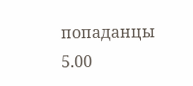попаданцы
5.00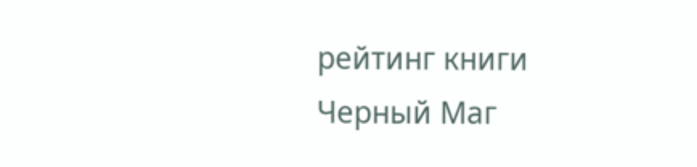рейтинг книги
Черный Маг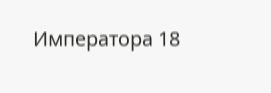Императора 18